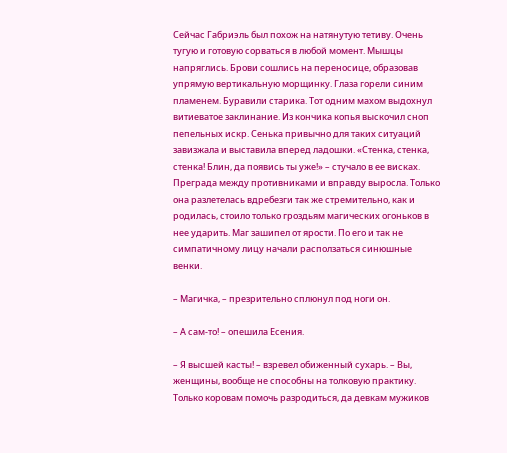Сейчас Габриэль был похож на натянутую тетиву. Очень тугую и готовую сорваться в любой момент. Мышцы напряглись. Брови сошлись на переносице, образовав упрямую вертикальную морщинку. Глаза горели синим пламенем. Буравили старика. Тот одним махом выдохнул витиеватое заклинание. Из кончика копья выскочил сноп пепельных искр. Сенька привычно для таких ситуаций завизжала и выставила вперед ладошки. «Стенка, стенка, стенка! Блин, да появись ты уже!» – стучало в ее висках. Преграда между противниками и вправду выросла. Только она разлетелась вдребезги так же стремительно, как и родилась, стоило только гроздьям магических огоньков в нее ударить. Маг зашипел от ярости. По его и так не симпатичному лицу начали расползаться синюшные венки.

– Магичка, – презрительно сплюнул под ноги он.

– А сам-то! – опешила Есения.

– Я высшей касты! – взревел обиженный сухарь. – Вы, женщины, вообще не способны на толковую практику. Только коровам помочь разродиться, да девкам мужиков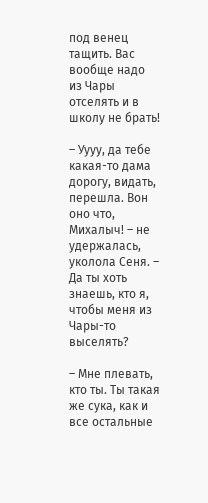под венец тащить. Вас вообще надо из Чары отселять и в школу не брать!

– Уууу, да тебе какая-то дама дорогу, видать, перешла. Вон оно что, Михалыч! – не удержалась, уколола Сеня. – Да ты хоть знаешь, кто я, чтобы меня из Чары-то выселять?

– Мне плевать, кто ты. Ты такая же сука, как и все остальные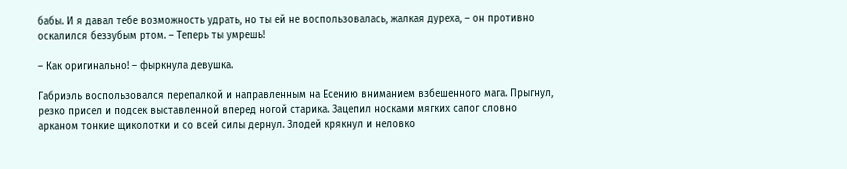бабы. И я давал тебе возможность удрать, но ты ей не воспользовалась, жалкая дуреха, – он противно оскалился беззубым ртом. – Теперь ты умрешь!

– Как оригинально! – фыркнула девушка.

Габриэль воспользовался перепалкой и направленным на Есению вниманием взбешенного мага. Прыгнул, резко присел и подсек выставленной вперед ногой старика. Зацепил носками мягких сапог словно арканом тонкие щиколотки и со всей силы дернул. Злодей крякнул и неловко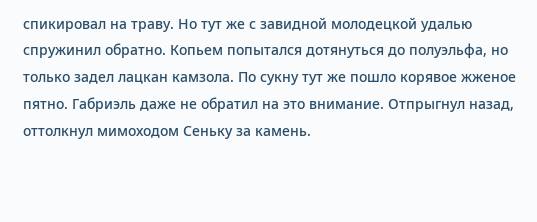спикировал на траву. Но тут же с завидной молодецкой удалью спружинил обратно. Копьем попытался дотянуться до полуэльфа, но только задел лацкан камзола. По сукну тут же пошло корявое жженое пятно. Габриэль даже не обратил на это внимание. Отпрыгнул назад, оттолкнул мимоходом Сеньку за камень.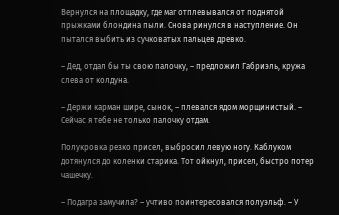Вернулся на площадку, где маг отплевывался от поднятой прыжками блондина пыли. Снова ринулся в наступление. Он пытался выбить из сучковатых пальцев древко.

– Дед, отдал бы ты свою палочку, – предложил Габриэль, кружа слева от колдуна.

– Держи карман шире, сынок, – плевался ядом морщинистый. – Сейчас я тебе не только палочку отдам.

Полукровка резко присел, выбросил левую ногу. Каблуком дотянулся до коленки старика. Тот ойкнул, присел, быстро потер чашечку.

– Подагра замучила? – учтиво поинтересовался полуэльф. – У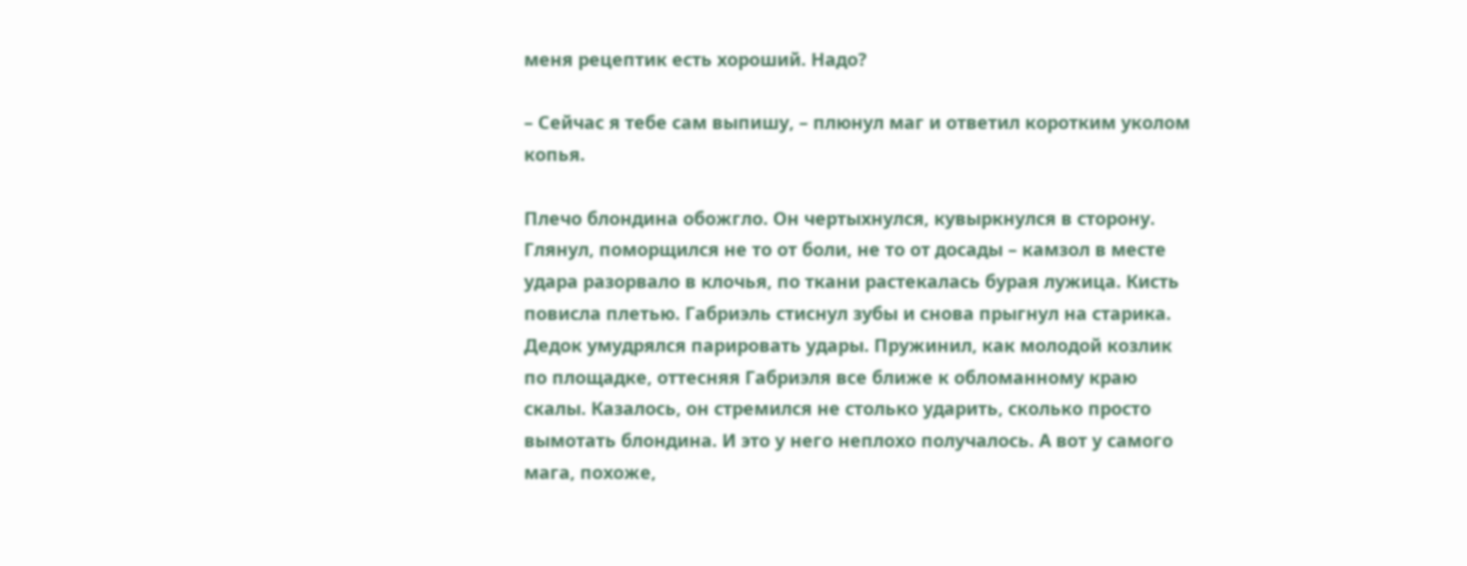меня рецептик есть хороший. Надо?

– Сейчас я тебе сам выпишу, – плюнул маг и ответил коротким уколом копья.

Плечо блондина обожгло. Он чертыхнулся, кувыркнулся в сторону. Глянул, поморщился не то от боли, не то от досады – камзол в месте удара разорвало в клочья, по ткани растекалась бурая лужица. Кисть повисла плетью. Габриэль стиснул зубы и снова прыгнул на старика. Дедок умудрялся парировать удары. Пружинил, как молодой козлик по площадке, оттесняя Габриэля все ближе к обломанному краю скалы. Казалось, он стремился не столько ударить, сколько просто вымотать блондина. И это у него неплохо получалось. А вот у самого мага, похоже,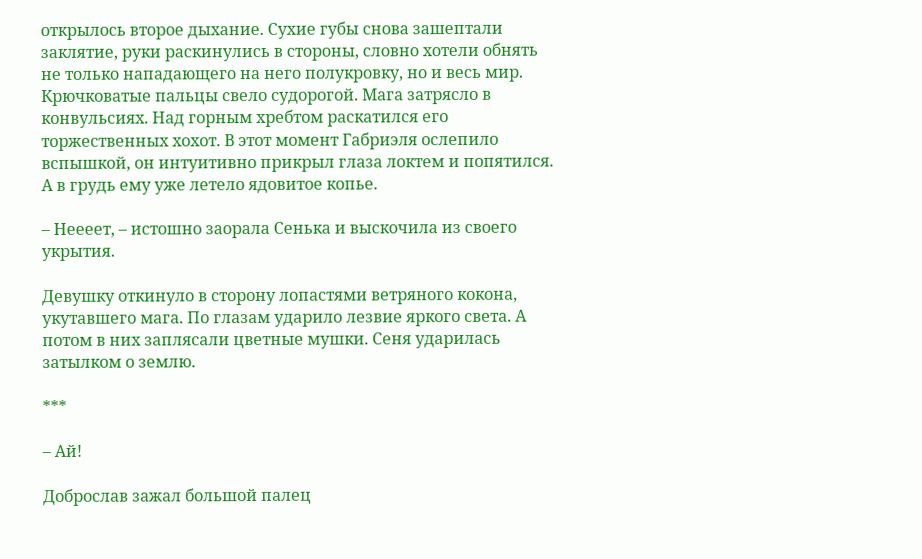открылось второе дыхание. Сухие губы снова зашептали заклятие, руки раскинулись в стороны, словно хотели обнять не только нападающего на него полукровку, но и весь мир. Крючковатые пальцы свело судорогой. Мага затрясло в конвульсиях. Над горным хребтом раскатился его торжественных хохот. В этот момент Габриэля ослепило вспышкой, он интуитивно прикрыл глаза локтем и попятился. А в грудь ему уже летело ядовитое копье.

– Неееет, – истошно заорала Сенька и выскочила из своего укрытия.

Девушку откинуло в сторону лопастями ветряного кокона, укутавшего мага. По глазам ударило лезвие яркого света. А потом в них заплясали цветные мушки. Сеня ударилась затылком о землю.

***

– Ай!

Доброслав зажал большой палец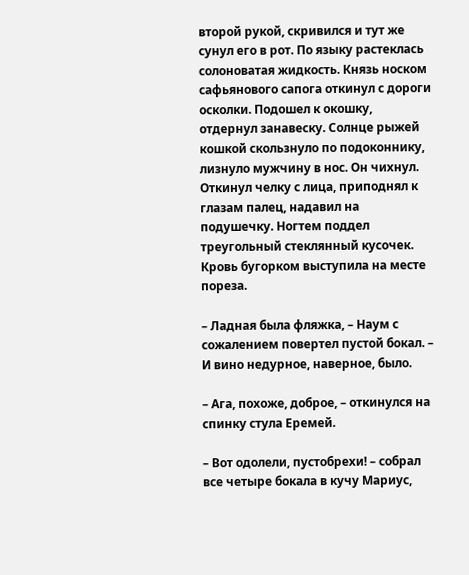второй рукой, скривился и тут же сунул его в рот. По языку растеклась солоноватая жидкость. Князь носком сафьянового сапога откинул с дороги осколки. Подошел к окошку, отдернул занавеску. Солнце рыжей кошкой скользнуло по подоконнику, лизнуло мужчину в нос. Он чихнул. Откинул челку с лица, приподнял к глазам палец, надавил на подушечку. Ногтем поддел треугольный стеклянный кусочек. Кровь бугорком выступила на месте пореза.

– Ладная была фляжка, – Наум с сожалением повертел пустой бокал. – И вино недурное, наверное, было.

– Ага, похоже, доброе, – откинулся на спинку стула Еремей.

– Вот одолели, пустобрехи! – собрал все четыре бокала в кучу Мариус,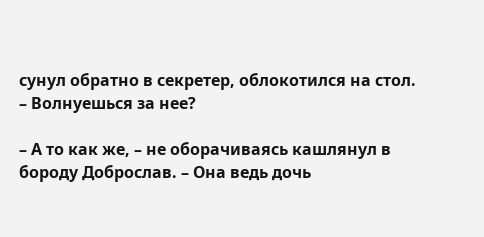сунул обратно в секретер, облокотился на стол. – Волнуешься за нее?

– А то как же, – не оборачиваясь кашлянул в бороду Доброслав. – Она ведь дочь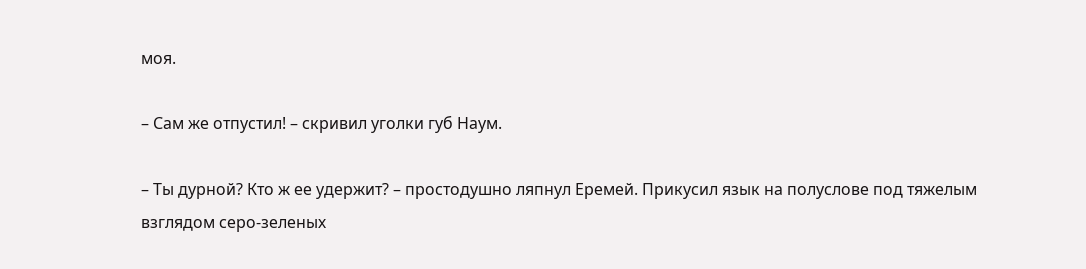моя.

– Сам же отпустил! – скривил уголки губ Наум.

– Ты дурной? Кто ж ее удержит? – простодушно ляпнул Еремей. Прикусил язык на полуслове под тяжелым взглядом серо-зеленых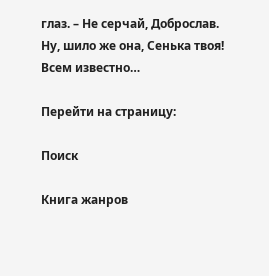глаз. – Не серчай, Доброслав. Ну, шило же она, Сенька твоя! Всем известно…

Перейти на страницу:

Поиск

Книга жанров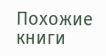Похожие книги